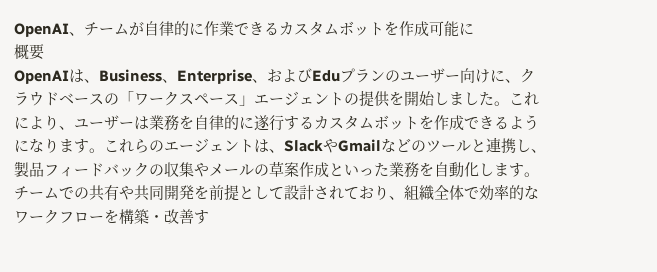OpenAI、チームが自律的に作業できるカスタムボットを作成可能に
概要
OpenAIは、Business、Enterprise、およびEduプランのユーザー向けに、クラウドベースの「ワークスペース」エージェントの提供を開始しました。これにより、ユーザーは業務を自律的に遂行するカスタムボットを作成できるようになります。これらのエージェントは、SlackやGmailなどのツールと連携し、製品フィードバックの収集やメールの草案作成といった業務を自動化します。チームでの共有や共同開発を前提として設計されており、組織全体で効率的なワークフローを構築・改善す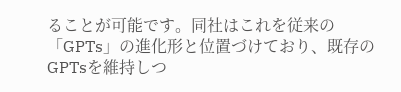ることが可能です。同社はこれを従来の「GPTs」の進化形と位置づけており、既存のGPTsを維持しつ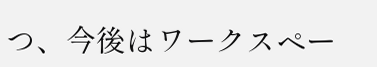つ、今後はワークスペー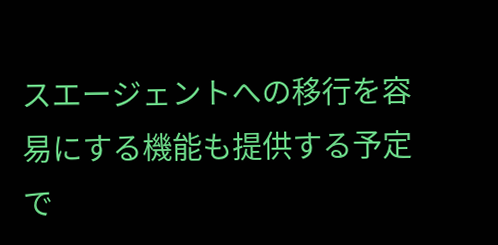スエージェントへの移行を容易にする機能も提供する予定で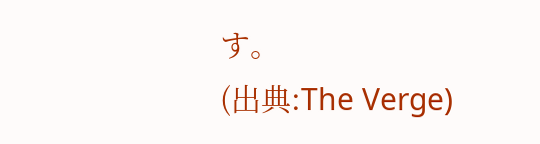す。
(出典:The Verge)